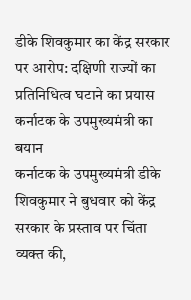डीके शिवकुमार का केंद्र सरकार पर आरोप: दक्षिणी राज्यों का प्रतिनिधित्व घटाने का प्रयास
कर्नाटक के उपमुख्यमंत्री का बयान
कर्नाटक के उपमुख्यमंत्री डीके शिवकुमार ने बुधवार को केंद्र सरकार के प्रस्ताव पर चिंता व्यक्त की,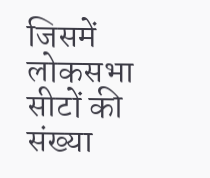जिसमें लोकसभा सीटों की संख्या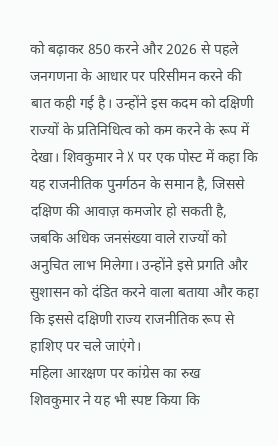को बढ़ाकर 850 करने और 2026 से पहले जनगणना के आधार पर परिसीमन करने की बात कही गई है। उन्होंने इस कदम को दक्षिणी राज्यों के प्रतिनिधित्व को कम करने के रूप में देखा। शिवकुमार ने X पर एक पोस्ट में कहा कि यह राजनीतिक पुनर्गठन के समान है, जिससे दक्षिण की आवाज़ कमजोर हो सकती है, जबकि अधिक जनसंख्या वाले राज्यों को अनुचित लाभ मिलेगा। उन्होंने इसे प्रगति और सुशासन को दंडित करने वाला बताया और कहा कि इससे दक्षिणी राज्य राजनीतिक रूप से हाशिए पर चले जाएंगे।
महिला आरक्षण पर कांग्रेस का रुख
शिवकुमार ने यह भी स्पष्ट किया कि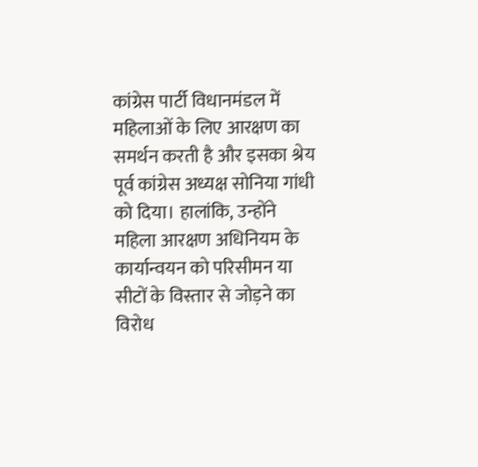कांग्रेस पार्टी विधानमंडल में महिलाओं के लिए आरक्षण का समर्थन करती है और इसका श्रेय पूर्व कांग्रेस अध्यक्ष सोनिया गांधी को दिया। हालांकि, उन्होंने महिला आरक्षण अधिनियम के कार्यान्वयन को परिसीमन या सीटों के विस्तार से जोड़ने का विरोध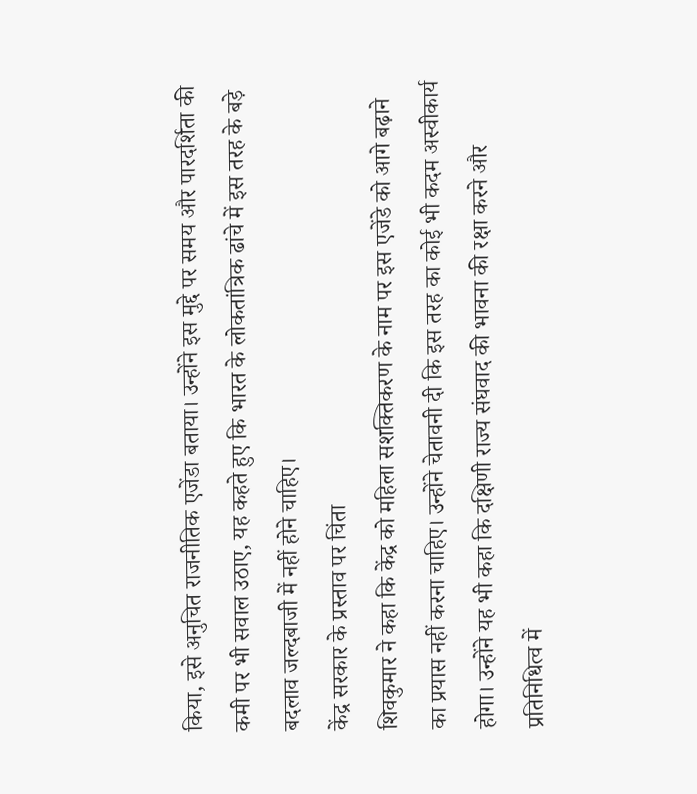किया, इसे अनुचित राजनीतिक एजेंडा बताया। उन्होंने इस मुद्दे पर समय और पारदर्शिता की कमी पर भी सवाल उठाए, यह कहते हुए कि भारत के लोकतांत्रिक ढांचे में इस तरह के बड़े बदलाव जल्दबाजी में नहीं होने चाहिए।
केंद्र सरकार के प्रस्ताव पर चिंता
शिवकुमार ने कहा कि केंद्र को महिला सशक्तिकरण के नाम पर इस एजेंडे को आगे बढ़ाने का प्रयास नहीं करना चाहिए। उन्होंने चेतावनी दी कि इस तरह का कोई भी कदम अस्वीकार्य होगा। उन्होंने यह भी कहा कि दक्षिणी राज्य संघवाद की भावना की रक्षा करने और प्रतिनिधित्व में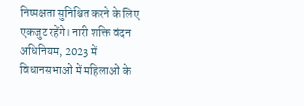निष्पक्षता सुनिश्चित करने के लिए एकजुट रहेंगे। नारी शक्ति वंदन अधिनियम, 2023 में विधानसभाओं में महिलाओं के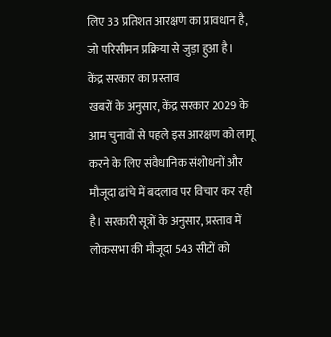लिए 33 प्रतिशत आरक्षण का प्रावधान है, जो परिसीमन प्रक्रिया से जुड़ा हुआ है।
केंद्र सरकार का प्रस्ताव
खबरों के अनुसार, केंद्र सरकार 2029 के आम चुनावों से पहले इस आरक्षण को लागू करने के लिए संवैधानिक संशोधनों और मौजूदा ढांचे में बदलाव पर विचार कर रही है। सरकारी सूत्रों के अनुसार, प्रस्ताव में लोकसभा की मौजूदा 543 सीटों को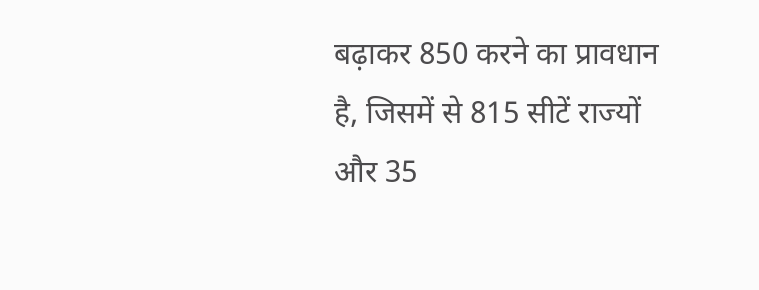बढ़ाकर 850 करने का प्रावधान है, जिसमें से 815 सीटें राज्यों और 35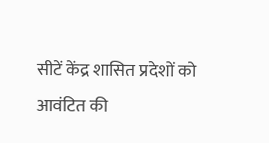सीटें केंद्र शासित प्रदेशों को आवंटित की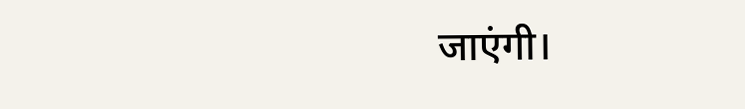जाएंगी।